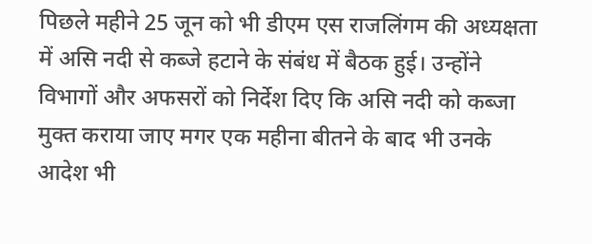पिछले महीने 25 जून को भी डीएम एस राजलिंगम की अध्यक्षता में असि नदी से कब्जे हटाने के संबंध में बैठक हुई। उन्होंने विभागों और अफसरों को निर्देश दिए कि असि नदी को कब्जा मुक्त कराया जाए मगर एक महीना बीतने के बाद भी उनके आदेश भी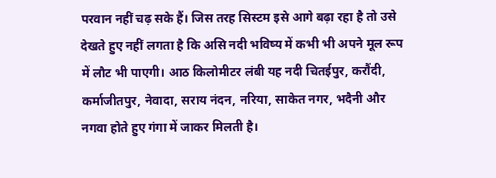परवान नहीं चढ़ सके हैं। जिस तरह सिस्टम इसे आगे बढ़ा रहा है तो उसे देखते हुए नहीं लगता है कि असि नदी भविष्य में कभी भी अपने मूल रूप में लौट भी पाएगी। आठ किलोमीटर लंबी यह नदी चितईपुर, करौंदी, कर्माजीतपुर, नेवादा, सराय नंदन, नरिया, साकेत नगर, भदैनी और नगवा होते हुए गंगा में जाकर मिलती है।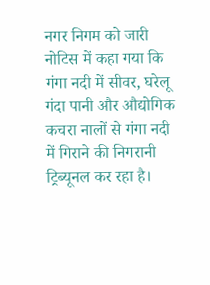नगर निगम को जारी नोटिस में कहा गया कि गंगा नदी में सीवर, घरेलू गंदा पानी और औद्योगिक कचरा नालों से गंगा नदी में गिराने की निगरानी ट्रिब्यूनल कर रहा है।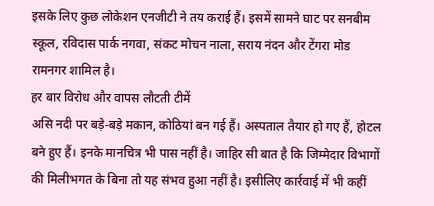इसके लिए कुछ लोकेशन एनजीटी ने तय कराई हैं। इसमें सामने घाट पर सनबीम स्कूल, रविदास पार्क नगवा, संकट मोचन नाला, सराय नंदन और टेंगरा मोड रामनगर शामिल है।
हर बार विरोध और वापस लौटती टीमें
असि नदी पर बड़े-बड़े मकान, कोठियां बन गई हैं। अस्पताल तैयार हो गए हैं, होटल बने हुए हैं। इनके मानचित्र भी पास नहीं है। जाहिर सी बात है कि जिम्मेदार विभागों की मिलीभगत के बिना तो यह संभव हुआ नहीं है। इसीलिए कार्रवाई में भी कहीं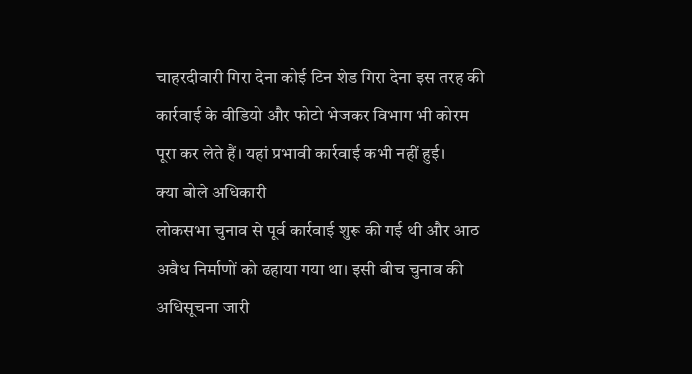चाहरदीवारी गिरा देना कोई टिन शेड गिरा देना इस तरह की कार्रवाई के वीडियो और फोटो भेजकर विभाग भी कोरम पूरा कर लेते हैं। यहां प्रभावी कार्रवाई कभी नहीं हुई।
क्या बोले अधिकारी
लोकसभा चुनाव से पूर्व कार्रवाई शुरू की गई थी और आठ अवैध निर्माणों को ढहाया गया था। इसी बीच चुनाव की अधिसूचना जारी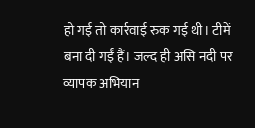हो गई तो कार्रवाई रुक गई थी। टीमें बना दी गईं हैं। जल्द ही असि नदी पर व्यापक अभियान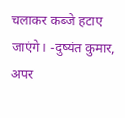चलाकर कब्जे हटाए जाएंगे। -दुष्यंत कुमार, अपर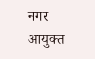नगर आयुक्त